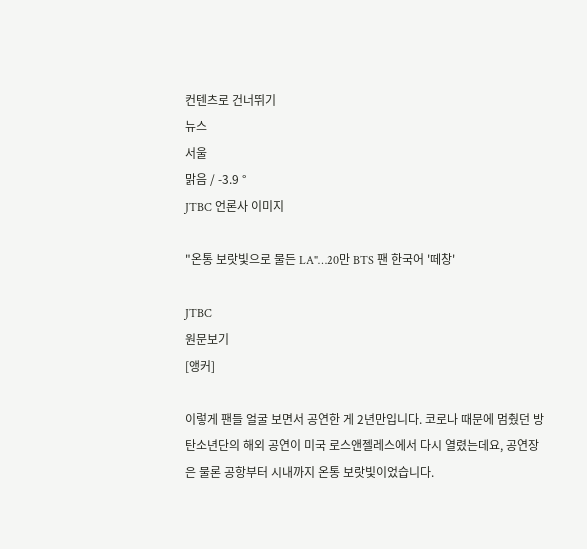컨텐츠로 건너뛰기
뉴스
서울
맑음 / -3.9 °
JTBC 언론사 이미지

"온통 보랏빛으로 물든 LA"…20만 BTS 팬 한국어 '떼창'

JTBC
원문보기
[앵커]

이렇게 팬들 얼굴 보면서 공연한 게 2년만입니다. 코로나 때문에 멈췄던 방탄소년단의 해외 공연이 미국 로스앤젤레스에서 다시 열렸는데요, 공연장은 물론 공항부터 시내까지 온통 보랏빛이었습니다.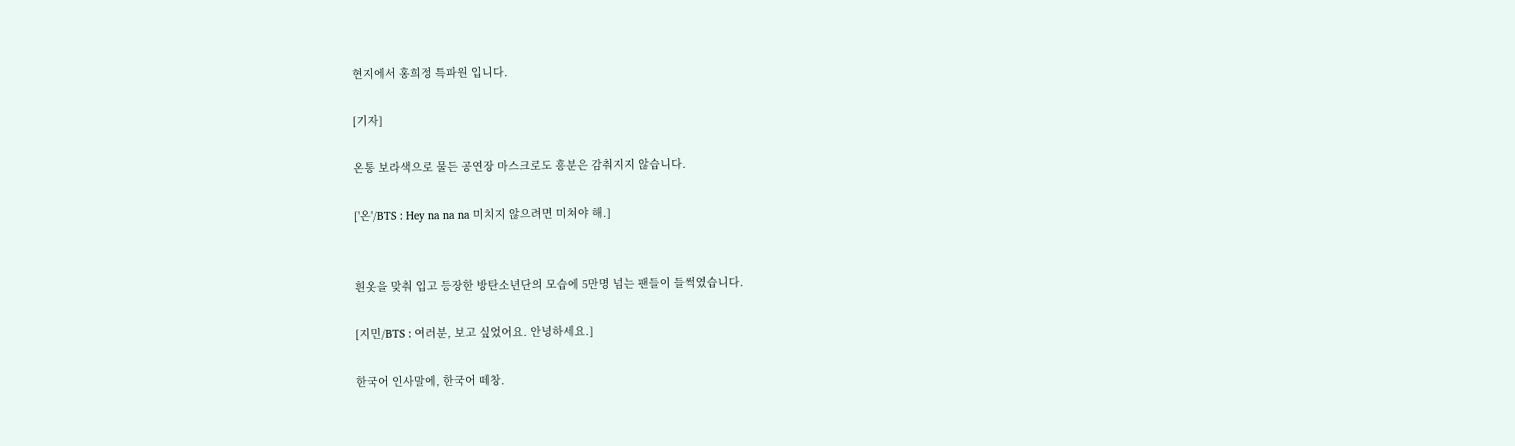현지에서 홍희정 특파원 입니다.

[기자]

온통 보라색으로 물든 공연장 마스크로도 흥분은 감춰지지 않습니다.

['온'/BTS : Hey na na na 미치지 않으려면 미쳐야 해.]


흰옷을 맞춰 입고 등장한 방탄소년단의 모습에 5만명 넘는 팬들이 들썩였습니다.

[지민/BTS : 여러분, 보고 싶었어요. 안녕하세요.]

한국어 인사말에, 한국어 떼창.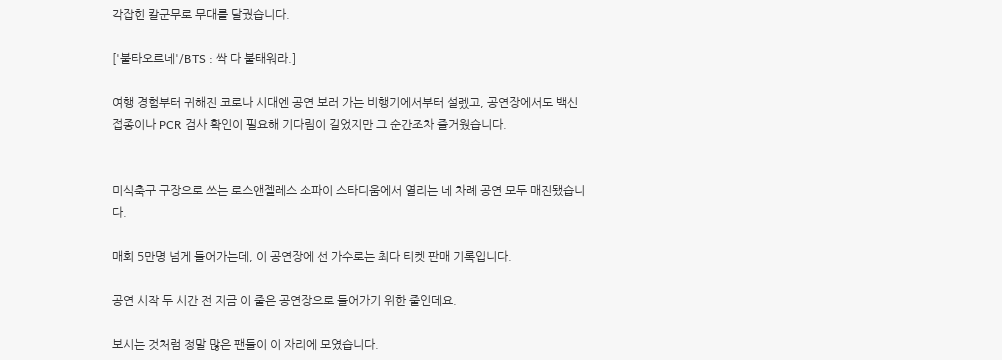각잡힌 칼군무로 무대를 달궜습니다.

['불타오르네'/BTS : 싹 다 불태워라.]

여행 경험부터 귀해진 코로나 시대엔 공연 보러 가는 비행기에서부터 설렜고, 공연장에서도 백신 접종이나 PCR 검사 확인이 필요해 기다림이 길었지만 그 순간조차 즐거웠습니다.


미식축구 구장으로 쓰는 로스앤젤레스 소파이 스타디움에서 열리는 네 차례 공연 모두 매진됐습니다.

매회 5만명 넘게 들어가는데, 이 공연장에 선 가수로는 최다 티켓 판매 기록입니다.

공연 시작 두 시간 전 지금 이 줄은 공연장으로 들어가기 위한 줄인데요.

보시는 것처럼 정말 많은 팬들이 이 자리에 모였습니다.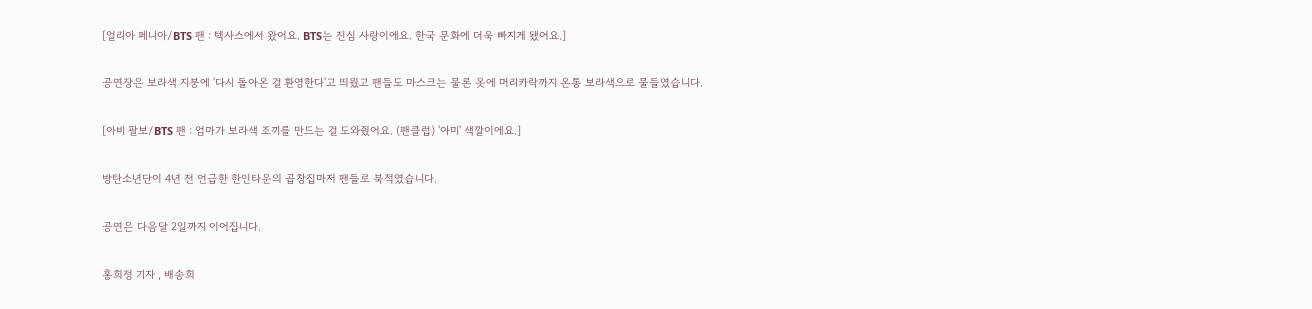[얼리아 페니아/BTS 팬 : 텍사스에서 왔어요. BTS는 진심 사랑이에요. 한국 문화에 더욱 빠지게 됐어요.]

공연장은 보라색 지붕에 '다시 돌아온 걸 환영한다'고 띄웠고 팬들도 마스크는 물론 옷에 머리카락까지 온통 보라색으로 물들였습니다.

[아비 팔보/BTS 팬 : 엄마가 보라색 조끼를 만드는 걸 도와줬어요. (팬클럽) '아미' 색깔이에요.]

방탄소년단이 4년 전 언급한 한인타운의 곱창집마저 팬들로 북적였습니다.

공연은 다음달 2일까지 이어집니다.

홍희정 기자 , 배송희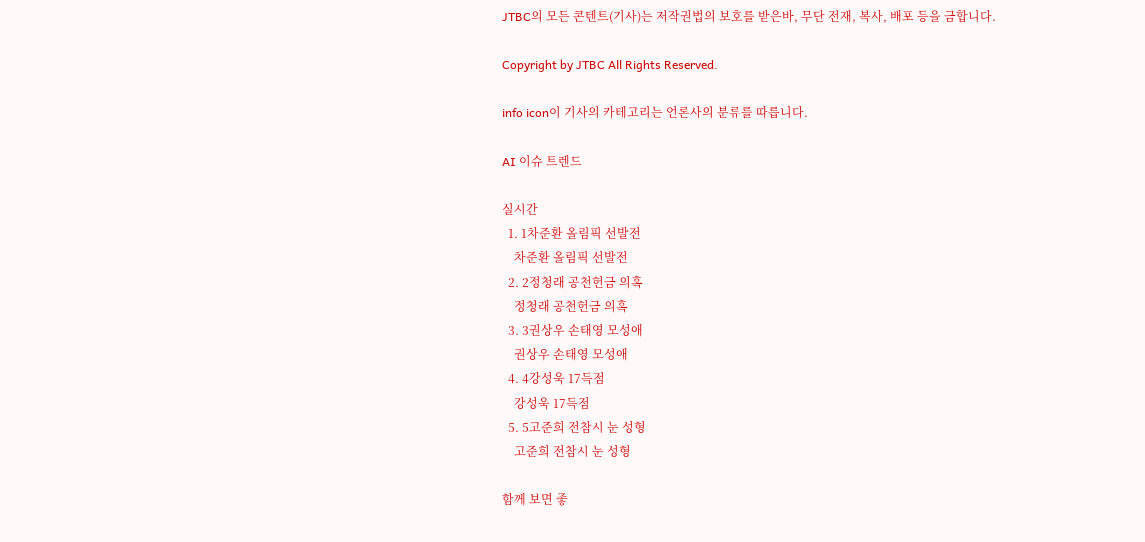JTBC의 모든 콘텐트(기사)는 저작권법의 보호를 받은바, 무단 전재, 복사, 배포 등을 금합니다.

Copyright by JTBC All Rights Reserved.

info icon이 기사의 카테고리는 언론사의 분류를 따릅니다.

AI 이슈 트렌드

실시간
  1. 1차준환 올림픽 선발전
    차준환 올림픽 선발전
  2. 2정청래 공천헌금 의혹
    정청래 공천헌금 의혹
  3. 3권상우 손태영 모성애
    권상우 손태영 모성애
  4. 4강성욱 17득점
    강성욱 17득점
  5. 5고준희 전참시 눈 성형
    고준희 전참시 눈 성형

함께 보면 좋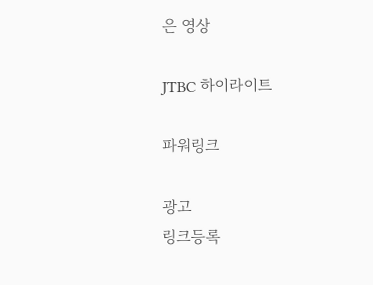은 영상

JTBC 하이라이트

파워링크

광고
링크등록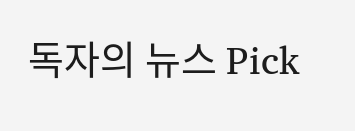독자의 뉴스 Pick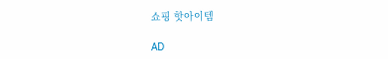쇼핑 핫아이템

AD